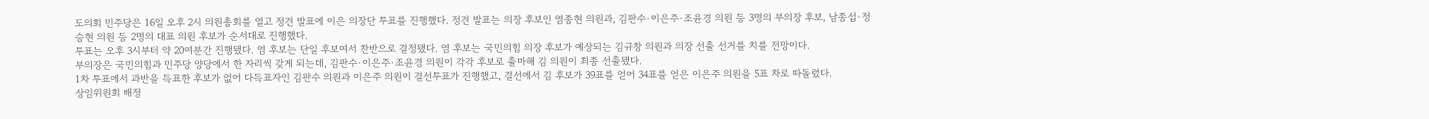도의회 민주당은 16일 오후 2시 의원총회를 열고 정견 발표에 이은 의장단 투표를 진행했다. 정견 발표는 의장 후보인 염종현 의원과, 김판수·이은주·조윤경 의원 등 3명의 부의장 후보, 남종섭·정승현 의원 등 2명의 대표 의원 후보가 순서대로 진행했다.
투표는 오후 3시부터 약 20여분간 진행됐다. 염 후보는 단일 후보여서 찬반으로 결정됐다. 염 후보는 국민의힘 의장 후보가 예상되는 김규창 의원과 의장 선출 선거를 치를 전망이다.
부의장은 국민의힘과 민주당 양당에서 한 자리씩 갖게 되는데, 김판수·이은주·조윤경 의원이 각각 후보로 출마해 김 의원이 최종 선출됐다.
1차 투표에서 과반을 득표한 후보가 없어 다득표자인 김판수 의원과 이은주 의원이 결선투표가 진행했고, 결선에서 김 후보가 39표를 얻어 34표를 얻은 이은주 의원을 5표 차로 따돌렸다.
상임위원회 배정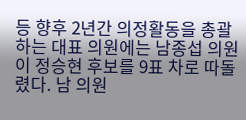등 향후 2년간 의정활동을 총괄하는 대표 의원에는 남종섭 의원이 정승현 후보를 9표 차로 따돌렸다. 남 의원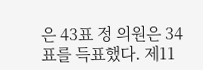은 43표 정 의원은 34표를 득표했다. 제11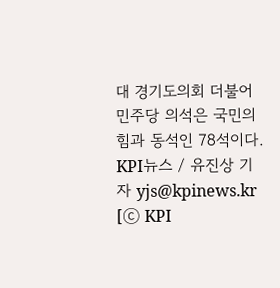대 경기도의회 더불어민주당 의석은 국민의힘과 동석인 78석이다.
KPI뉴스 / 유진상 기자 yjs@kpinews.kr
[ⓒ KPI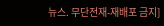뉴스. 무단전재-재배포 금지]